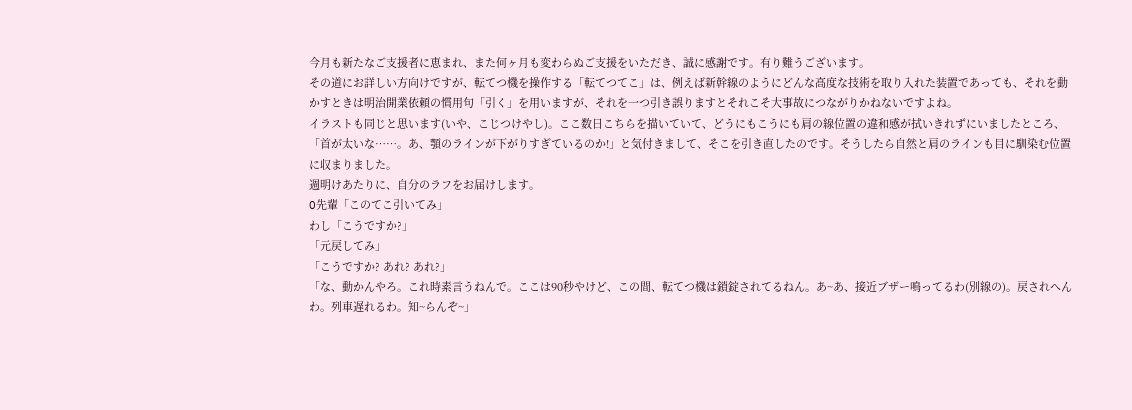今月も新たなご支援者に恵まれ、また何ヶ月も変わらぬご支援をいただき、誠に感謝です。有り難うございます。
その道にお詳しい方向けですが、転てつ機を操作する「転てつてこ」は、例えば新幹線のようにどんな高度な技術を取り入れた装置であっても、それを動かすときは明治開業依頼の慣用句「引く」を用いますが、それを一つ引き誤りますとそれこそ大事故につながりかねないですよね。
イラストも同じと思います(いや、こじつけやし)。ここ数日こちらを描いていて、どうにもこうにも肩の線位置の違和感が拭いきれずにいましたところ、「首が太いな……。あ、顎のラインが下がりすぎているのか!」と気付きまして、そこを引き直したのです。そうしたら自然と肩のラインも目に馴染む位置に収まりました。
週明けあたりに、自分のラフをお届けします。
O先輩「このてこ引いてみ」
わし「こうですか?」
「元戻してみ」
「こうですか? あれ? あれ?」
「な、動かんやろ。これ時素言うねんで。ここは90秒やけど、この間、転てつ機は鎖錠されてるねん。あ~あ、接近ブザー鳴ってるわ(別線の)。戻されへんわ。列車遅れるわ。知~らんぞ~」